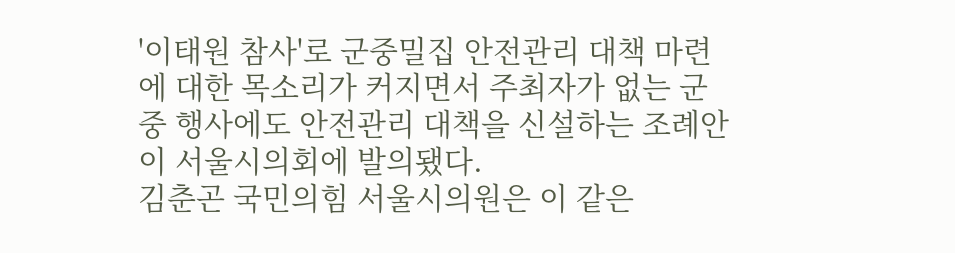'이태원 참사'로 군중밀집 안전관리 대책 마련에 대한 목소리가 커지면서 주최자가 없는 군중 행사에도 안전관리 대책을 신설하는 조례안이 서울시의회에 발의됐다.
김춘곤 국민의힘 서울시의원은 이 같은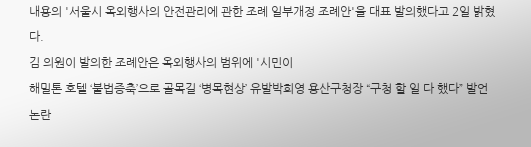내용의 '서울시 옥외행사의 안전관리에 관한 조례 일부개정 조례안'을 대표 발의했다고 2일 밝혔다.
김 의원이 발의한 조례안은 옥외행사의 범위에 '시민이
해밀톤 호텔 ‘불법증축’으로 골목길 ‘병목현상’ 유발박희영 용산구청장 “구청 할 일 다 했다” 발언 논란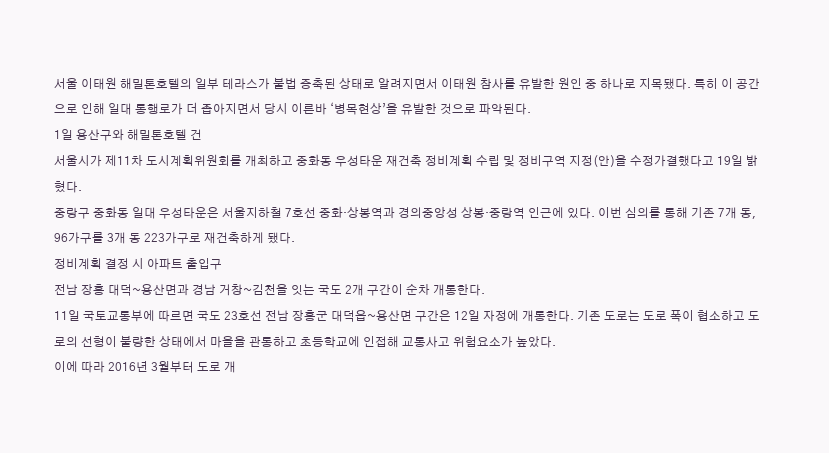서울 이태원 해밀톤호텔의 일부 테라스가 불법 증축된 상태로 알려지면서 이태원 참사를 유발한 원인 중 하나로 지목됐다. 특히 이 공간으로 인해 일대 통행로가 더 좁아지면서 당시 이른바 ‘병목현상’을 유발한 것으로 파악된다.
1일 용산구와 해밀톤호텔 건
서울시가 제11차 도시계획위원회를 개최하고 중화동 우성타운 재건축 정비계획 수립 및 정비구역 지정(안)을 수정가결했다고 19일 밝혔다.
중랑구 중화동 일대 우성타운은 서울지하철 7호선 중화·상봉역과 경의중앙성 상봉·중랑역 인근에 있다. 이번 심의를 통해 기존 7개 동, 96가구를 3개 동 223가구로 재건축하게 됐다.
정비계획 결정 시 아파트 출입구
전남 장흥 대덕~용산면과 경남 거창~김천을 잇는 국도 2개 구간이 순차 개통한다.
11일 국토교통부에 따르면 국도 23호선 전남 장흥군 대덕읍~용산면 구간은 12일 자정에 개통한다. 기존 도로는 도로 폭이 협소하고 도로의 선형이 불량한 상태에서 마을을 관통하고 초등학교에 인접해 교통사고 위험요소가 높았다.
이에 따라 2016년 3월부터 도로 개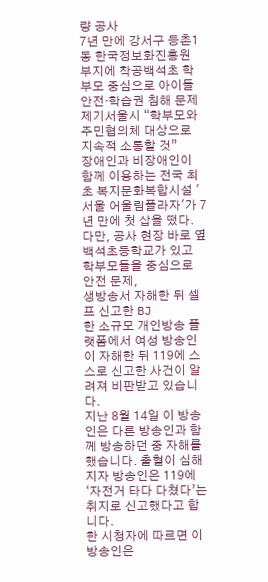량 공사
7년 만에 강서구 등촌1동 한국정보화진흥원 부지에 착공백석초 학부모 중심으로 아이들 안전·학습권 침해 문제 제기서울시 “학부모와 주민협의체 대상으로 지속적 소통할 것”
장애인과 비장애인이 함께 이용하는 전국 최초 복지문화복합시설 '서울 어울림플라자'가 7년 만에 첫 삽을 떴다. 다만, 공사 현장 바로 옆 백석초등학교가 있고 학부모들을 중심으로 안전 문제,
생방송서 자해한 뒤 셀프 신고한 BJ
한 소규모 개인방송 플랫폼에서 여성 방송인이 자해한 뒤 119에 스스로 신고한 사건이 알려져 비판받고 있습니다.
지난 8월 14일 이 방송인은 다른 방송인과 함께 방송하던 중 자해를 했습니다. 출혈이 심해지자 방송인은 119에 ‘자전거 타다 다쳤다’는 취지로 신고했다고 합니다.
한 시청자에 따르면 이 방송인은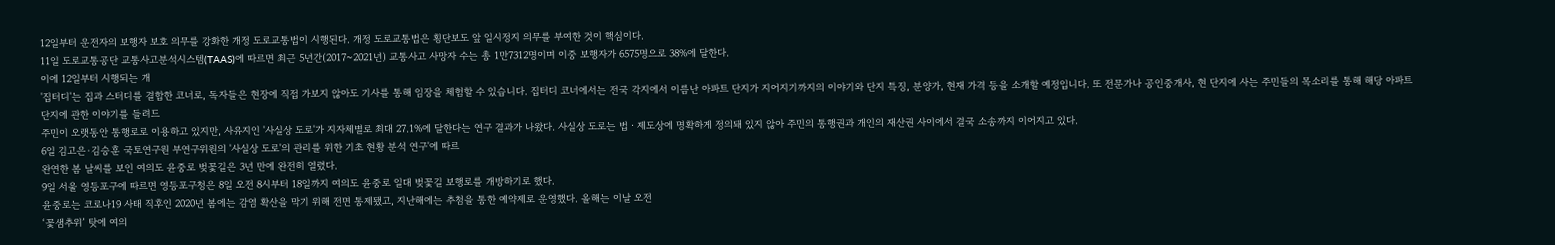12일부터 운전자의 보행자 보호 의무를 강화한 개정 도로교통법이 시행된다. 개정 도로교통법은 횡단보도 앞 일시정지 의무를 부여한 것이 핵심이다.
11일 도로교통공단 교통사고분석시스템(TAAS)에 따르면 최근 5년간(2017~2021년) 교통사고 사망자 수는 총 1만7312명이며 이중 보행자가 6575명으로 38%에 달한다.
이에 12일부터 시행되는 개
'집터디'는 집과 스터디를 결합한 코너로, 독자들은 현장에 직접 가보지 않아도 기사를 통해 임장을 체험할 수 있습니다. 집터디 코너에서는 전국 각지에서 이름난 아파트 단지가 지어지기까지의 이야기와 단지 특징, 분양가, 현재 가격 등을 소개할 예정입니다. 또 전문가나 공인중개사, 현 단지에 사는 주민들의 목소리를 통해 해당 아파트 단지에 관한 이야기를 들려드
주민이 오랫동안 통행로로 이용하고 있지만, 사유지인 '사실상 도로'가 지자체별로 최대 27.1%에 달한다는 연구 결과가 나왔다. 사실상 도로는 법ㆍ제도상에 명확하게 정의돼 있지 않아 주민의 통행권과 개인의 재산권 사이에서 결국 소송까지 이어지고 있다.
6일 김고은·김승훈 국토연구원 부연구위원의 '사실상 도로'의 관리를 위한 기초 현황 분석 연구'에 따르
완연한 봄 날씨를 보인 여의도 윤중로 벚꽃길은 3년 만에 완전히 열렸다.
9일 서울 영등포구에 따르면 영등포구청은 8일 오전 8시부터 18일까지 여의도 윤중로 일대 벚꽃길 보행로를 개방하기로 했다.
윤중로는 코로나19 사태 직후인 2020년 봄에는 감염 확산을 막기 위해 전면 통제됐고, 지난해에는 추첨을 통한 예약제로 운영했다. 올해는 이날 오전
‘꽃샘추위’ 탓에 여의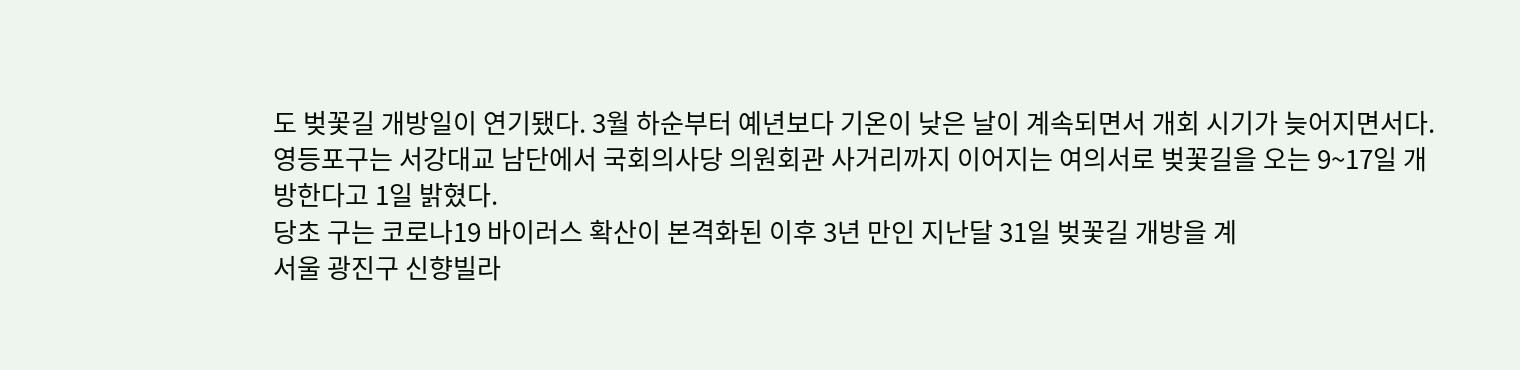도 벚꽃길 개방일이 연기됐다. 3월 하순부터 예년보다 기온이 낮은 날이 계속되면서 개회 시기가 늦어지면서다.
영등포구는 서강대교 남단에서 국회의사당 의원회관 사거리까지 이어지는 여의서로 벚꽃길을 오는 9~17일 개방한다고 1일 밝혔다.
당초 구는 코로나19 바이러스 확산이 본격화된 이후 3년 만인 지난달 31일 벚꽃길 개방을 계
서울 광진구 신향빌라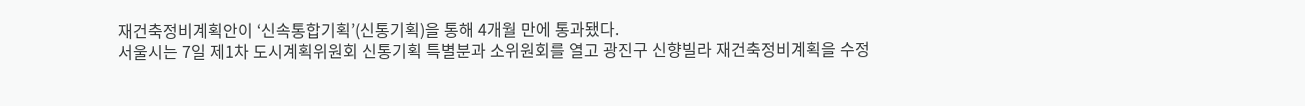재건축정비계획안이 ‘신속통합기획’(신통기획)을 통해 4개월 만에 통과됐다.
서울시는 7일 제1차 도시계획위원회 신통기획 특별분과 소위원회를 열고 광진구 신향빌라 재건축정비계획을 수정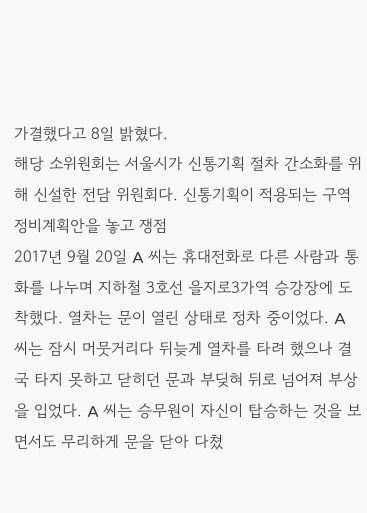가결했다고 8일 밝혔다.
해당 소위원회는 서울시가 신통기획 절차 간소화를 위해 신설한 전담 위원회다. 신통기획이 적용되는 구역 정비계획안을 놓고 쟁점
2017년 9월 20일 A 씨는 휴대전화로 다른 사람과 통화를 나누며 지하철 3호선 을지로3가역 승강장에 도착했다. 열차는 문이 열린 상태로 정차 중이었다. A 씨는 잠시 머뭇거리다 뒤늦게 열차를 타려 했으나 결국 타지 못하고 닫히던 문과 부딪혀 뒤로 넘어져 부상을 입었다. A 씨는 승무원이 자신이 탑승하는 것을 보면서도 무리하게 문을 닫아 다쳤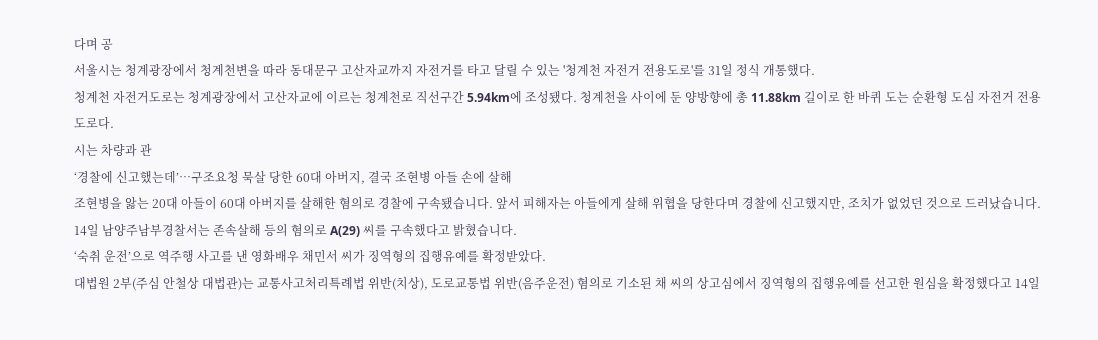다며 공
서울시는 청계광장에서 청계천변을 따라 동대문구 고산자교까지 자전거를 타고 달릴 수 있는 '청계천 자전거 전용도로'를 31일 정식 개통했다.
청계천 자전거도로는 청계광장에서 고산자교에 이르는 청계천로 직선구간 5.94km에 조성됐다. 청계천을 사이에 둔 양방향에 총 11.88km 길이로 한 바퀴 도는 순환형 도심 자전거 전용도로다.
시는 차량과 관
‘경찰에 신고했는데’…구조요청 묵살 당한 60대 아버지, 결국 조현병 아들 손에 살해
조현병을 앓는 20대 아들이 60대 아버지를 살해한 혐의로 경찰에 구속됐습니다. 앞서 피해자는 아들에게 살해 위협을 당한다며 경찰에 신고했지만, 조치가 없었던 것으로 드러났습니다.
14일 남양주남부경찰서는 존속살해 등의 혐의로 A(29) 씨를 구속했다고 밝혔습니다.
‘숙취 운전’으로 역주행 사고를 낸 영화배우 채민서 씨가 징역형의 집행유예를 확정받았다.
대법원 2부(주심 안철상 대법관)는 교통사고처리특례법 위반(치상), 도로교통법 위반(음주운전) 혐의로 기소된 채 씨의 상고심에서 징역형의 집행유예를 선고한 원심을 확정했다고 14일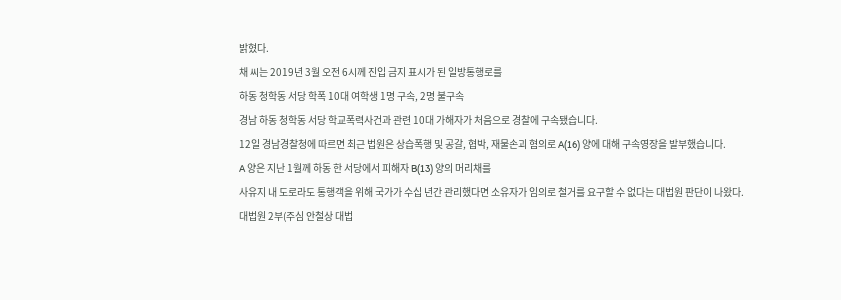밝혔다.
채 씨는 2019년 3월 오전 6시께 진입 금지 표시가 된 일방통행로를
하동 청학동 서당 학폭 10대 여학생 1명 구속, 2명 불구속
경남 하동 청학동 서당 학교폭력사건과 관련 10대 가해자가 처음으로 경찰에 구속됐습니다.
12일 경남경찰청에 따르면 최근 법원은 상습폭행 및 공갈, 협박, 재물손괴 혐의로 A(16) 양에 대해 구속영장을 발부했습니다.
A 양은 지난 1월께 하동 한 서당에서 피해자 B(13) 양의 머리채를
사유지 내 도로라도 통행객을 위해 국가가 수십 년간 관리했다면 소유자가 임의로 철거를 요구할 수 없다는 대법원 판단이 나왔다.
대법원 2부(주심 안철상 대법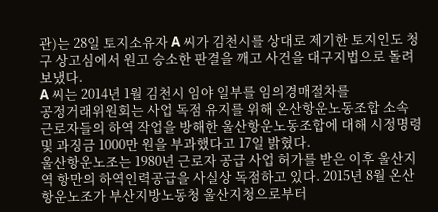관)는 28일 토지소유자 A 씨가 김천시를 상대로 제기한 토지인도 청구 상고심에서 원고 승소한 판결을 깨고 사건을 대구지법으로 돌려보냈다.
A 씨는 2014년 1월 김천시 임야 일부를 임의경매절차를
공정거래위원회는 사업 독점 유지를 위해 온산항운노동조합 소속 근로자들의 하역 작업을 방해한 울산항운노동조합에 대해 시정명령 및 과징금 1000만 원을 부과했다고 17일 밝혔다.
울산항운노조는 1980년 근로자 공급 사업 허가를 받은 이후 울산지역 항만의 하역인력공급을 사실상 독점하고 있다. 2015년 8월 온산항운노조가 부산지방노동청 울산지청으로부터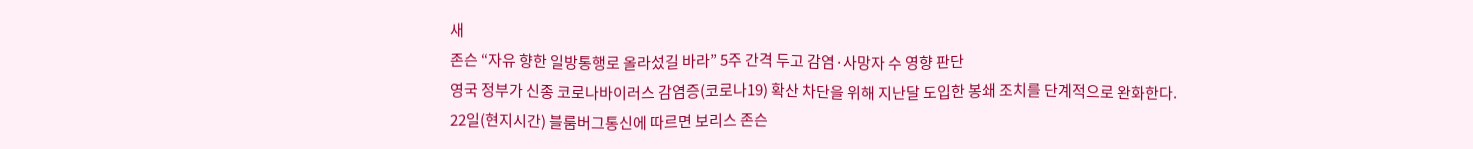새
존슨 “자유 향한 일방통행로 올라섰길 바라” 5주 간격 두고 감염·사망자 수 영향 판단
영국 정부가 신종 코로나바이러스 감염증(코로나19) 확산 차단을 위해 지난달 도입한 봉쇄 조치를 단계적으로 완화한다.
22일(현지시간) 블룸버그통신에 따르면 보리스 존슨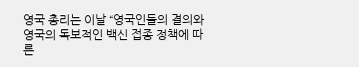영국 총리는 이날 “영국인들의 결의와 영국의 독보적인 백신 접종 정책에 따른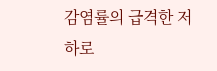감염률의 급격한 저하로